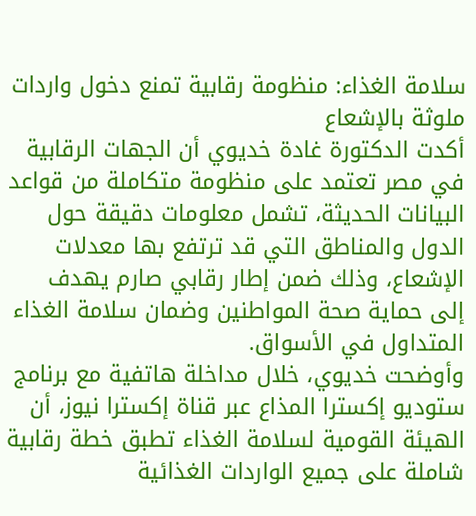سلامة الغذاء: منظومة رقابية تمنع دخول واردات ملوثة بالإشعاع
أكدت الدكتورة غادة خديوي أن الجهات الرقابية في مصر تعتمد على منظومة متكاملة من قواعد البيانات الحديثة، تشمل معلومات دقيقة حول الدول والمناطق التي قد ترتفع بها معدلات الإشعاع، وذلك ضمن إطار رقابي صارم يهدف إلى حماية صحة المواطنين وضمان سلامة الغذاء المتداول في الأسواق.
وأوضحت خديوي، خلال مداخلة هاتفية مع برنامج ستوديو إكسترا المذاع عبر قناة إكسترا نيوز، أن الهيئة القومية لسلامة الغذاء تطبق خطة رقابية شاملة على جميع الواردات الغذائية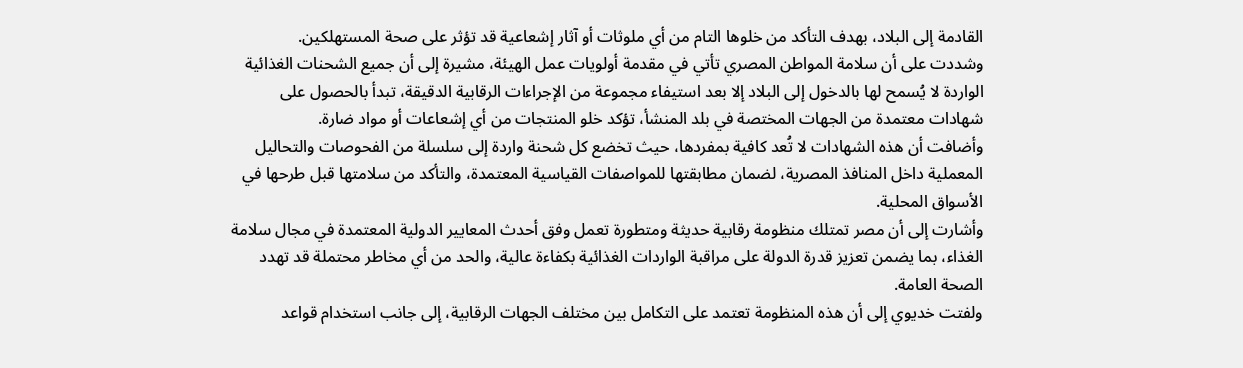القادمة إلى البلاد، بهدف التأكد من خلوها التام من أي ملوثات أو آثار إشعاعية قد تؤثر على صحة المستهلكين.
وشددت على أن سلامة المواطن المصري تأتي في مقدمة أولويات عمل الهيئة، مشيرة إلى أن جميع الشحنات الغذائية الواردة لا يُسمح لها بالدخول إلى البلاد إلا بعد استيفاء مجموعة من الإجراءات الرقابية الدقيقة، تبدأ بالحصول على شهادات معتمدة من الجهات المختصة في بلد المنشأ، تؤكد خلو المنتجات من أي إشعاعات أو مواد ضارة.
وأضافت أن هذه الشهادات لا تُعد كافية بمفردها، حيث تخضع كل شحنة واردة إلى سلسلة من الفحوصات والتحاليل المعملية داخل المنافذ المصرية، لضمان مطابقتها للمواصفات القياسية المعتمدة، والتأكد من سلامتها قبل طرحها في الأسواق المحلية.
وأشارت إلى أن مصر تمتلك منظومة رقابية حديثة ومتطورة تعمل وفق أحدث المعايير الدولية المعتمدة في مجال سلامة الغذاء، بما يضمن تعزيز قدرة الدولة على مراقبة الواردات الغذائية بكفاءة عالية، والحد من أي مخاطر محتملة قد تهدد الصحة العامة.
ولفتت خديوي إلى أن هذه المنظومة تعتمد على التكامل بين مختلف الجهات الرقابية، إلى جانب استخدام قواعد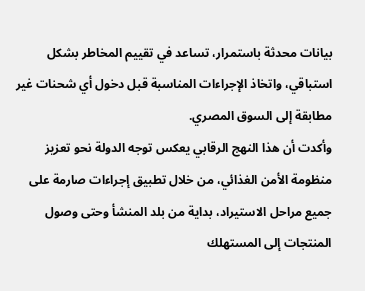بيانات محدثة باستمرار، تساعد في تقييم المخاطر بشكل استباقي، واتخاذ الإجراءات المناسبة قبل دخول أي شحنات غير مطابقة إلى السوق المصري.
وأكدت أن هذا النهج الرقابي يعكس توجه الدولة نحو تعزيز منظومة الأمن الغذائي، من خلال تطبيق إجراءات صارمة على جميع مراحل الاستيراد، بداية من بلد المنشأ وحتى وصول المنتجات إلى المستهلك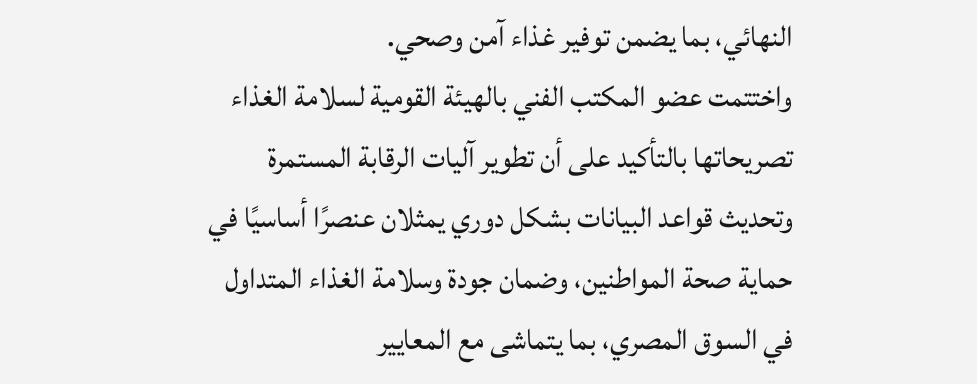النهائي، بما يضمن توفير غذاء آمن وصحي.
واختتمت عضو المكتب الفني بالهيئة القومية لسلامة الغذاء تصريحاتها بالتأكيد على أن تطوير آليات الرقابة المستمرة وتحديث قواعد البيانات بشكل دوري يمثلان عنصرًا أساسيًا في حماية صحة المواطنين، وضمان جودة وسلامة الغذاء المتداول في السوق المصري، بما يتماشى مع المعايير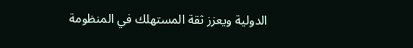الدولية ويعزز ثقة المستهلك في المنظومة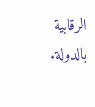الرقابية بالدولة.